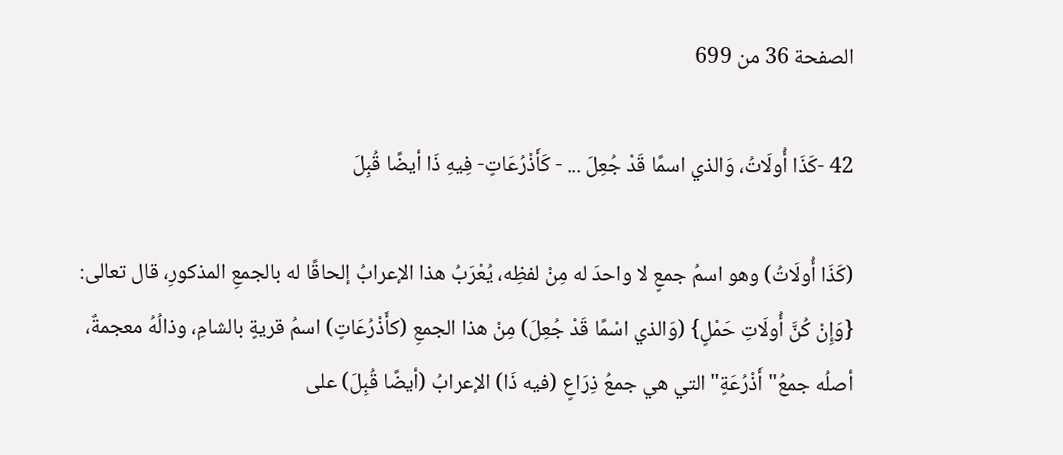الصفحة 36 من 699

42 -كَذَا أُولَاتُ، وَالذي اسمًا قَدْ جُعِلَ ... - كَأَذْرُعَاتٍ- فِيهِ ذَا أيضًا قُبِلَ

(كَذَا أُولَاتُ) وهو اسمُ جمعٍ لا واحدَ له مِنْ لفظِه، يُعْرَبُ هذا الإعرابُ إلحاقًا له بالجمعِ المذكورِ، قال تعالى: {وَإِنْ كُنَّ أُولَاتِ حَمْلٍ} (وَالذي اسْمًا قَدْ جُعِلَ) مِنْ هذا الجمعِ (كأَذْرُعَاتٍ) اسمُ قريةٍ بالشامِ، وذالُهُ معجمةٌ، أصلُه جمعُ"أَذْرُعَةٍ"التي هي جمعُ ذِرَاعٍ (فيه ذَا) الإعرابُ (أيضًا قُبِلَ) على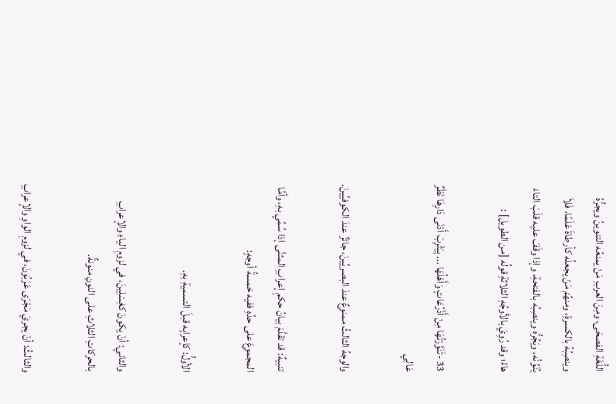اللُّغَةِ الفصحَى، ومِنَ العربِ مَنْ يمنعُه التنوينُ ويجرُّهُ وينصِبُهُ بالكسرةِ، ومنهُمْ مَنْ يجعلُه كأرطاةَ عَلَمًا، فَلاَ يُنَوِّنُه، ويَجُرُّه وينصِبُه بالفتحةِ، وإذا وقَفَ عليه قلَبَ التاءَ هاءً؛ وقد رُوِيَ بالأوجُهِ الثلاثةِ قولُه [من الطويل] :

33 -تَنَوَّرْتُهَا مِنْ أَذْرُعَاتٍ وَأَهْلُهَا ... بِيَثْرِبَ أَدْنَى دَارِهَا نَظَرٌ عَالِي

والوجهُ الثالثُ ممنوعٌ عندَ البصريِّينَ، جائزٌ عندَ الكوفيِّينَ.

تنبيهٌ: قد تقدَّمَ بيانُ حكمِ إعرابِ المثنَّى إذا سُمِّي بهِ، وأمَّا المجموعَ على حدِّهِ ففيه خمسةُ أوجهٍ:

الأولُّ: كإعرابِه قبلَ التسميةِ بهِ.

والثاني: أنْ يكونَ كغِسْلِينَ، في لزومِ الياءِ والإعرابِ بالحركاتِ الثلاثِ على النونِ منونةٌ.

والثالثُ: أنْ يجريَ مَجْرَى عَرَبُونَ، في لزومِ الواوِ والإعرابِ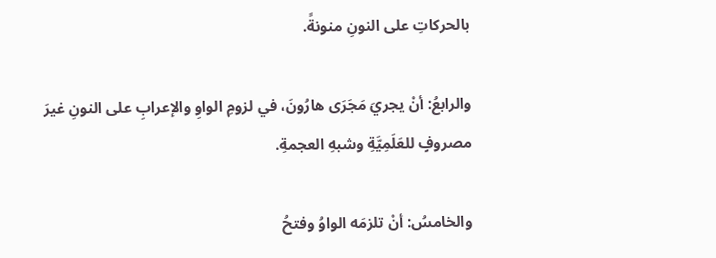بالحركاتِ على النونِ منونةً.

والرابعُ: أنْ يجريَ مَجَرَى هارُونَ، في لزومِ الواوِ والإعرابِ على النونِ غيرَ مصروفٍ للعَلَمِيَّةِ وشبهِ العجمةِ.

والخامسُ: أنْ تلزمَه الواوُ وفتحُ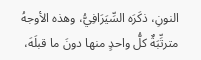النونِ، ذكَرَه السِّيَرَافِيُّ، وهذه الأوجهُ مترتِّبَةٌ كلُّ واحدٍ منها دونَ ما قبلَهَ،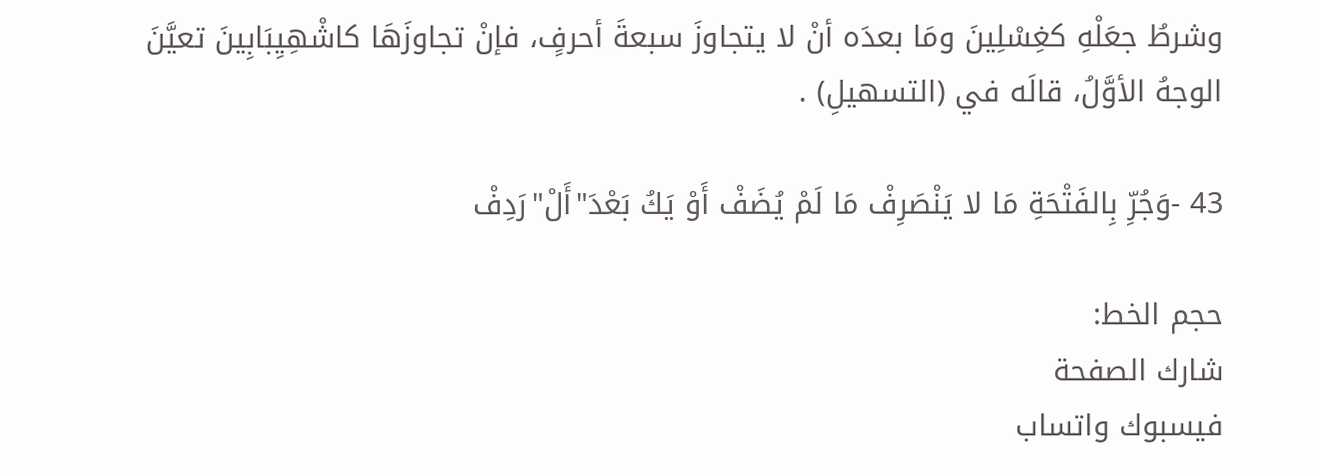وشرطُ جعَلْهِ كغِسْلِينَ ومَا بعدَه أنْ لا يتجاوزَ سبعةَ أحرفٍ، فإنْ تجاوزَهَا كاشْهِيِبَابِينَ تعيَّنَ الوجهُ الأوَّلُ، قالَه في (التسهيلِ) .

43 -وَجُرِّ بِالفَتْحَةِ مَا لا يَنْصَرِفْ مَا لَمْ يُضَفْ أَوْ يَكُ بَعْدَ"أَلْ"رَدِفْ

حجم الخط:
شارك الصفحة
فيسبوك واتساب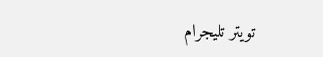تويتر تليجرام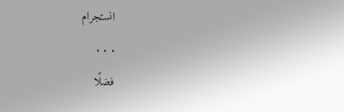انستجرام
. . .
فضلًا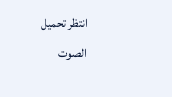انتظر تحميل الصوت